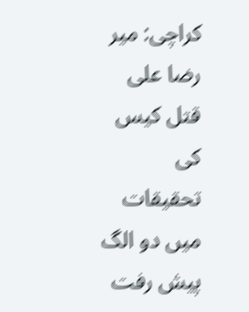کراچی: میر رضا علی قتل کیس کی تحقیقات میں دو الگ پیش رفت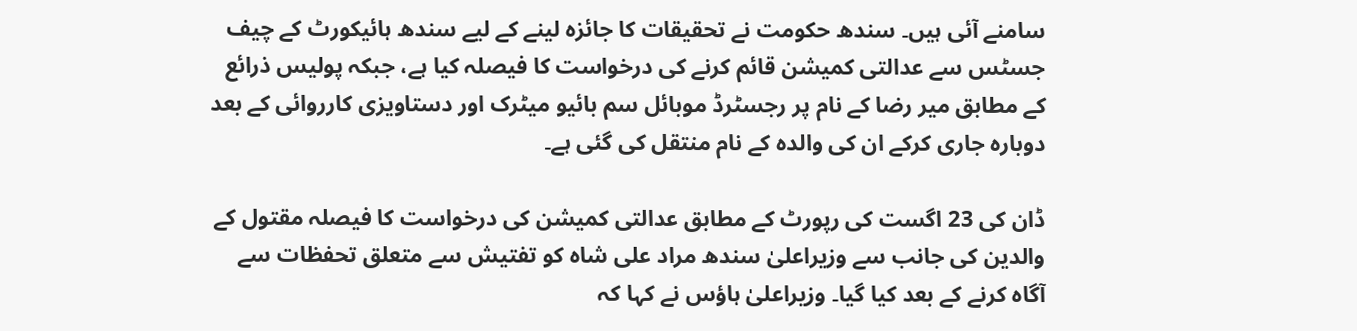سامنے آئی ہیں۔ سندھ حکومت نے تحقیقات کا جائزہ لینے کے لیے سندھ ہائیکورٹ کے چیف جسٹس سے عدالتی کمیشن قائم کرنے کی درخواست کا فیصلہ کیا ہے، جبکہ پولیس ذرائع کے مطابق میر رضا کے نام پر رجسٹرڈ موبائل سم بائیو میٹرک اور دستاویزی کارروائی کے بعد دوبارہ جاری کرکے ان کی والدہ کے نام منتقل کی گئی ہے۔

ڈان کی 23 اگست کی رپورٹ کے مطابق عدالتی کمیشن کی درخواست کا فیصلہ مقتول کے والدین کی جانب سے وزیراعلیٰ سندھ مراد علی شاہ کو تفتیش سے متعلق تحفظات سے آگاہ کرنے کے بعد کیا گیا۔ وزیراعلیٰ ہاؤس نے کہا کہ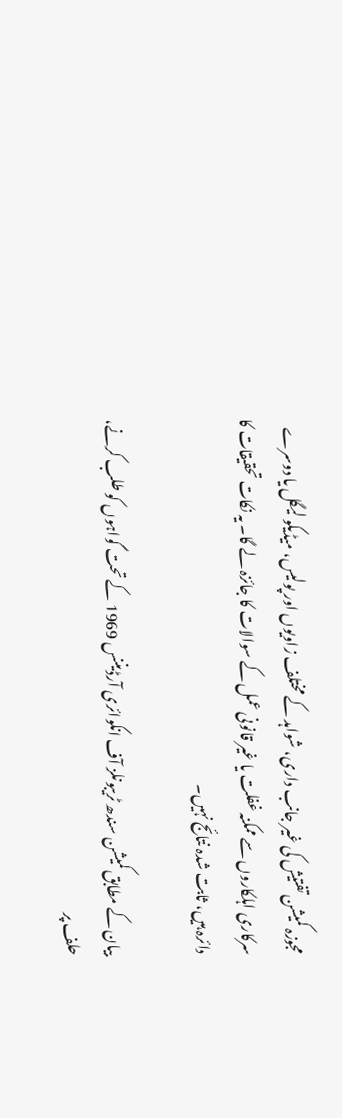مجوزہ کمیشن تفتیش کی غیر جانب داری، شواہد کے مختلف زاویوں اور پولیس، میڈیکو لیگل یا دوسرے سرکاری اہلکاروں سے ممکنہ غفلت یا غیر قانونی عمل کے سوالات کا جائزہ لے گا۔ یہ نکات تحقیقات کا دائرہ ہیں، ثابت شدہ نتائج نہیں۔

بیان کے مطابق کمیشن سندھ ٹریبونلز آف انکوائری آرڈیننس 1969 کے تحت گواہوں کو طلب کرنے، حلف پر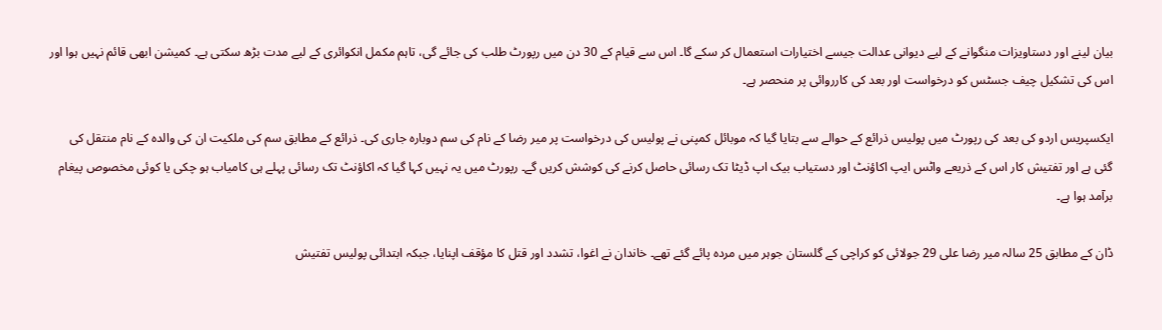بیان لینے اور دستاویزات منگوانے کے لیے دیوانی عدالت جیسے اختیارات استعمال کر سکے گا۔ اس سے قیام کے 30 دن میں رپورٹ طلب کی جائے گی، تاہم مکمل انکوائری کے لیے مدت بڑھ سکتی ہے۔ کمیشن ابھی قائم نہیں ہوا اور اس کی تشکیل چیف جسٹس کو درخواست اور بعد کی کارروائی پر منحصر ہے۔

ایکسپریس اردو کی بعد کی رپورٹ میں پولیس ذرائع کے حوالے سے بتایا گیا کہ موبائل کمپنی نے پولیس کی درخواست پر میر رضا کے نام کی سم دوبارہ جاری کی۔ ذرائع کے مطابق سم کی ملکیت ان کی والدہ کے نام منتقل کی گئی ہے اور تفتیش کار اس کے ذریعے واٹس ایپ اکاؤنٹ اور دستیاب بیک اپ ڈیٹا تک رسائی حاصل کرنے کی کوشش کریں گے۔ رپورٹ میں یہ نہیں کہا گیا کہ اکاؤنٹ تک رسائی پہلے ہی کامیاب ہو چکی یا کوئی مخصوص پیغام برآمد ہوا ہے۔

ڈان کے مطابق 25 سالہ میر رضا علی 29 جولائی کو کراچی کے گلستان جوہر میں مردہ پائے گئے تھے۔ خاندان نے اغوا، تشدد اور قتل کا مؤقف اپنایا، جبکہ ابتدائی پولیس تفتیش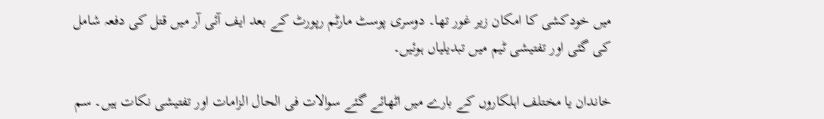میں خودکشی کا امکان زیر غور تھا۔ دوسری پوسٹ مارٹم رپورٹ کے بعد ایف آئی آر میں قتل کی دفعہ شامل کی گئی اور تفتیشی ٹیم میں تبدیلیاں ہوئیں۔

خاندان یا مختلف اہلکاروں کے بارے میں اٹھائے گئے سوالات فی الحال الزامات اور تفتیشی نکات ہیں۔ سم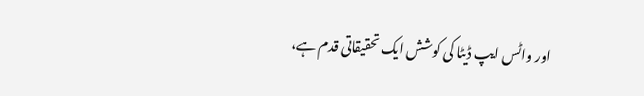اور واٹس ایپ ڈیٹا کی کوشش ایک تحقیقاتی قدم ہے،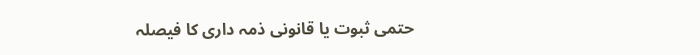حتمی ثبوت یا قانونی ذمہ داری کا فیصلہ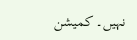نہیں۔ کمیشن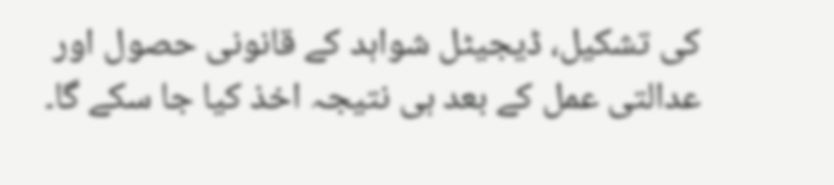کی تشکیل، ڈیجیٹل شواہد کے قانونی حصول اور عدالتی عمل کے بعد ہی نتیجہ اخذ کیا جا سکے گا۔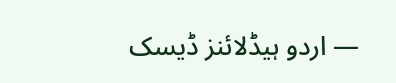— اردو ہیڈلائنز ڈیسک